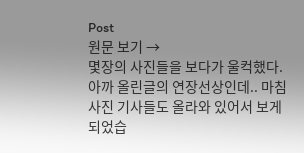Post
원문 보기 →
몇장의 사진들을 보다가 울컥했다.
아까 올린글의 연장선상인데.. 마침 사진 기사들도 올라와 있어서 보게 되었습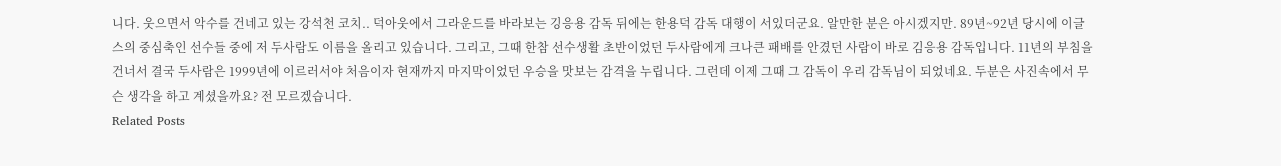니다. 웃으면서 악수를 건네고 있는 강석천 코치.. 덕아웃에서 그라운드를 바라보는 깅응용 감독 뒤에는 한용덕 감독 대행이 서있더군요. 알만한 분은 아시겠지만. 89년~92년 당시에 이글스의 중심축인 선수들 중에 저 두사람도 이름을 올리고 있습니다. 그리고, 그때 한참 선수생활 초반이었던 두사람에게 크나큰 패배를 안겼던 사람이 바로 김응용 감독입니다. 11년의 부침을 건너서 결국 두사람은 1999년에 이르러서야 처음이자 현재까지 마지막이었던 우승을 맛보는 감격을 누립니다. 그런데 이제 그때 그 감독이 우리 감독님이 되었네요. 두분은 사진속에서 무슨 생각을 하고 계셨을까요? 전 모르겠습니다.
Related Posts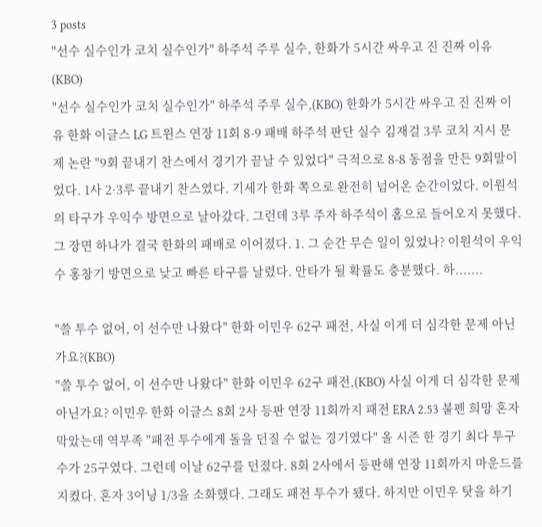3 posts
"선수 실수인가 코치 실수인가" 하주석 주루 실수, 한화가 5시간 싸우고 진 진짜 이유(KBO)
"선수 실수인가 코치 실수인가" 하주석 주루 실수,(KBO) 한화가 5시간 싸우고 진 진짜 이유 한화 이글스 LG 트윈스 연장 11회 8-9 패배 하주석 판단 실수 김재걸 3루 코치 지시 문제 논란 "9회 끝내기 찬스에서 경기가 끝날 수 있었다" 극적으로 8-8 동점을 만든 9회말이었다. 1사 2·3루 끝내기 찬스였다. 기세가 한화 쪽으로 완전히 넘어온 순간이었다. 이원석의 타구가 우익수 방면으로 날아갔다. 그런데 3루 주자 하주석이 홈으로 들어오지 못했다. 그 장면 하나가 결국 한화의 패배로 이어졌다. 1. 그 순간 무슨 일이 있었나? 이원석이 우익수 홍창기 방면으로 낮고 빠른 타구를 날렸다. 안타가 될 확률도 충분했다. 하.......

"쓸 투수 없어, 이 선수만 나왔다" 한화 이민우 62구 패전, 사실 이게 더 심각한 문제 아닌가요?(KBO)
"쓸 투수 없어, 이 선수만 나왔다" 한화 이민우 62구 패전,(KBO) 사실 이게 더 심각한 문제 아닌가요? 이민우 한화 이글스 8회 2사 등판 연장 11회까지 패전 ERA 2.53 불펜 희망 혼자 막았는데 역부족 "패전 투수에게 돌을 던질 수 없는 경기였다" 올 시즌 한 경기 최다 투구 수가 25구였다. 그런데 이날 62구를 던졌다. 8회 2사에서 등판해 연장 11회까지 마운드를 지켰다. 혼자 3이닝 1/3을 소화했다. 그래도 패전 투수가 됐다. 하지만 이민우 탓을 하기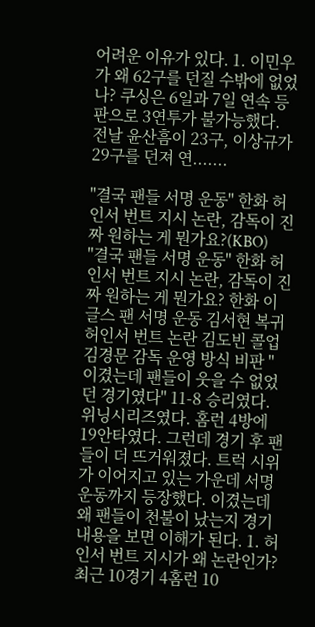어려운 이유가 있다. 1. 이민우가 왜 62구를 던질 수밖에 없었나? 쿠싱은 6일과 7일 연속 등판으로 3연투가 불가능했다. 전날 윤산흠이 23구, 이상규가 29구를 던져 연.......

"결국 팬들 서명 운동" 한화 허인서 번트 지시 논란, 감독이 진짜 원하는 게 뭔가요?(KBO)
"결국 팬들 서명 운동" 한화 허인서 번트 지시 논란, 감독이 진짜 원하는 게 뭔가요? 한화 이글스 팬 서명 운동 김서현 복귀 허인서 번트 논란 김도빈 콜업 김경문 감독 운영 방식 비판 "이겼는데 팬들이 웃을 수 없었던 경기였다" 11-8 승리였다. 위닝시리즈였다. 홈런 4방에 19안타였다. 그런데 경기 후 팬들이 더 뜨거워졌다. 트럭 시위가 이어지고 있는 가운데 서명 운동까지 등장했다. 이겼는데 왜 팬들이 천불이 났는지 경기 내용을 보면 이해가 된다. 1. 허인서 번트 지시가 왜 논란인가? 최근 10경기 4홈런 10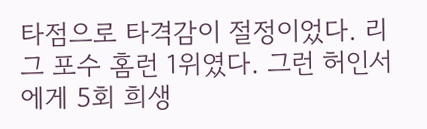타점으로 타격감이 절정이었다. 리그 포수 홈런 1위였다. 그런 허인서에게 5회 희생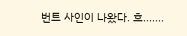번트 사인이 나왔다. 흐.......